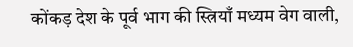कोंकड़ देश के पूर्व भाग की स्त्रियाँ मध्यम वेग वाली,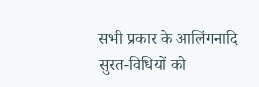सभी प्रकार के आलिंगनादि सुरत-विधियों को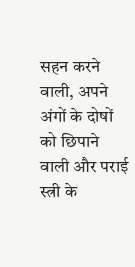सहन करने वाली, अपने अंगों के दोषों को छिपाने वाली और पराई स्त्री के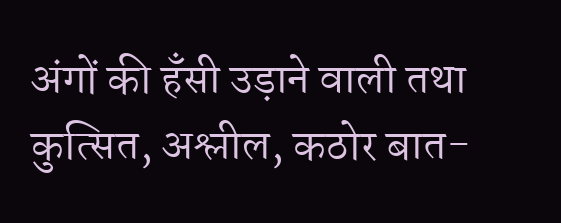अंगों की हँसी उड़ाने वाली तथा कुत्सित, अश्लील, कठोर बात-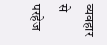व्यवहार से परहेज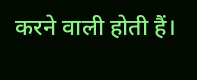करने वाली होती हैं।